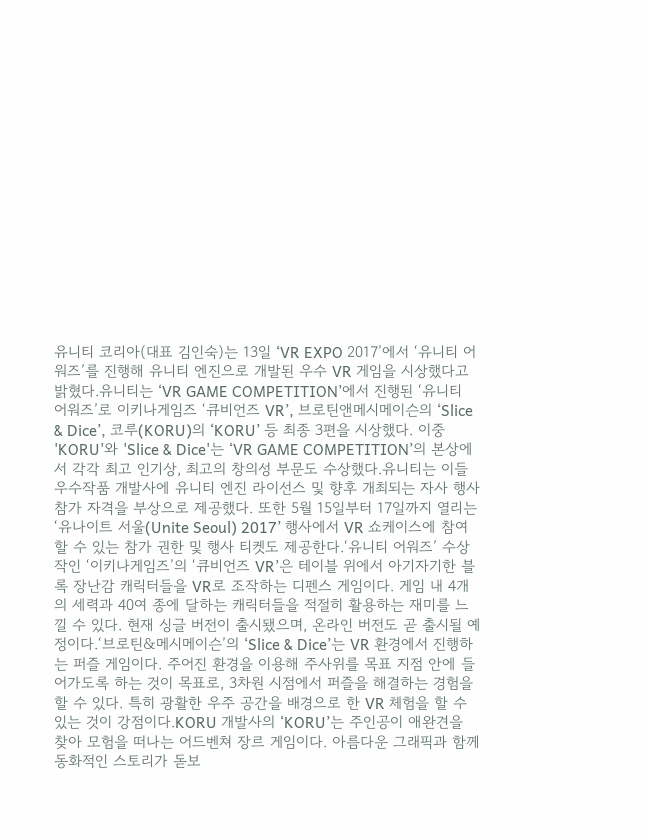유니티 코리아(대표 김인숙)는 13일 ‘VR EXPO 2017’에서 ‘유니티 어워즈’를 진행해 유니티 엔진으로 개발된 우수 VR 게임을 시상했다고 밝혔다.유니티는 ‘VR GAME COMPETITION’에서 진행된 ‘유니티 어워즈’로 이키나게임즈 ‘큐비언즈 VR’, 브로틴앤메시메이슨의 ‘Slice & Dice’, 코루(KORU)의 ‘KORU’ 등 최종 3편을 시상했다. 이중 'KORU'와 'Slice & Dice'는 ‘VR GAME COMPETITION’의 본상에서 각각 최고 인기상, 최고의 창의성 부문도 수상했다.유니티는 이들 우수작품 개발사에 유니티 엔진 라이선스 및 향후 개최되는 자사 행사 참가 자격을 부상으로 제공했다. 또한 5월 15일부터 17일까지 열리는 ‘유나이트 서울(Unite Seoul) 2017’ 행사에서 VR 쇼케이스에 참여할 수 있는 참가 권한 및 행사 티켓도 제공한다.‘유니티 어워즈’ 수상작인 ‘이키나게임즈’의 ‘큐비언즈 VR’은 테이블 위에서 아기자기한 블록 장난감 캐릭터들을 VR로 조작하는 디펜스 게임이다. 게임 내 4개의 세력과 40여 종에 달하는 캐릭터들을 적절히 활용하는 재미를 느낄 수 있다. 현재 싱글 버전이 출시됐으며, 온라인 버전도 곧 출시될 예정이다.‘브로틴&메시메이슨’의 ‘Slice & Dice’는 VR 환경에서 진행하는 퍼즐 게임이다. 주어진 환경을 이용해 주사위를 목표 지점 안에 들어가도록 하는 것이 목표로, 3차원 시점에서 퍼즐을 해결하는 경험을 할 수 있다. 특히 광활한 우주 공간을 배경으로 한 VR 체험을 할 수 있는 것이 강점이다.KORU 개발사의 ‘KORU’는 주인공이 애완견을 찾아 모험을 떠나는 어드벤쳐 장르 게임이다. 아름다운 그래픽과 함께 동화적인 스토리가 돋보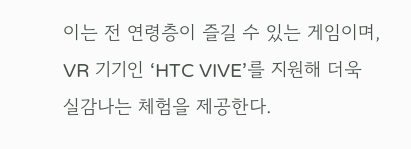이는 전 연령층이 즐길 수 있는 게임이며, VR 기기인 ‘HTC VIVE’를 지원해 더욱 실감나는 체험을 제공한다.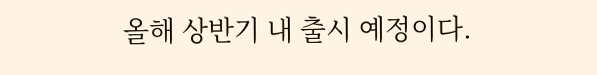올해 상반기 내 출시 예정이다.